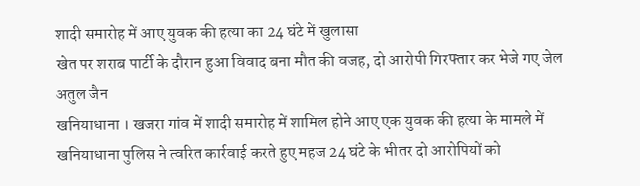शादी समारोह में आए युवक की हत्या का 24 घंटे में खुलासा
खेत पर शराब पार्टी के दौरान हुआ विवाद बना मौत की वजह, दो आरोपी गिरफ्तार कर भेजे गए जेल
अतुल जैन
खनियाधाना । खजरा गांव में शादी समारोह में शामिल होने आए एक युवक की हत्या के मामले में खनियाधाना पुलिस ने त्वरित कार्रवाई करते हुए महज 24 घंटे के भीतर दो आरोपियों को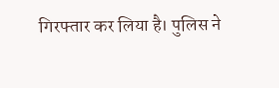गिरफ्तार कर लिया है। पुलिस ने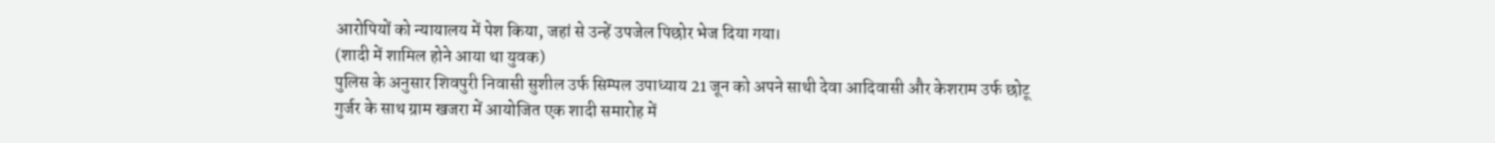आरोपियों को न्यायालय में पेश किया, जहां से उन्हें उपजेल पिछोर भेज दिया गया।
(शादी में शामिल होने आया था युवक)
पुलिस के अनुसार शिवपुरी निवासी सुशील उर्फ सिम्पल उपाध्याय 21 जून को अपने साथी देवा आदिवासी और केशराम उर्फ छोटू गुर्जर के साथ ग्राम खजरा में आयोजित एक शादी समारोह में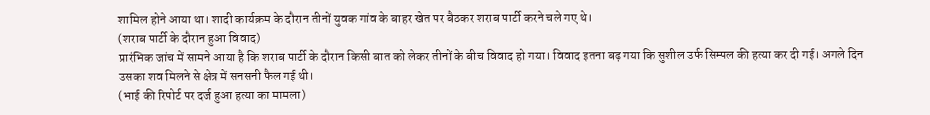शामिल होने आया था। शादी कार्यक्रम के दौरान तीनों युवक गांव के बाहर खेत पर बैठकर शराब पार्टी करने चले गए थे।
(शराब पार्टी के दौरान हुआ विवाद)
प्रारंभिक जांच में सामने आया है कि शराब पार्टी के दौरान किसी बात को लेकर तीनों के बीच विवाद हो गया। विवाद इतना बढ़ गया कि सुशील उर्फ सिम्पल की हत्या कर दी गई। अगले दिन उसका शव मिलने से क्षेत्र में सनसनी फैल गई थी।
(भाई की रिपोर्ट पर दर्ज हुआ हत्या का मामला)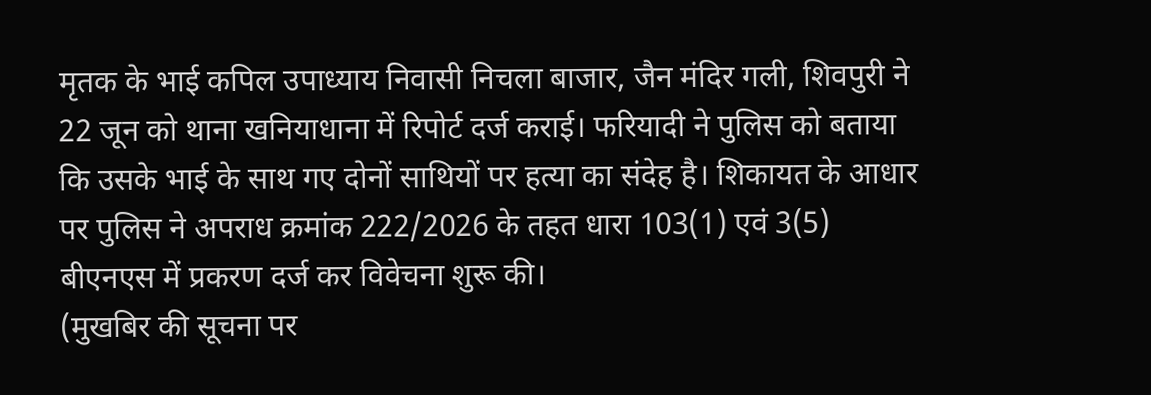मृतक के भाई कपिल उपाध्याय निवासी निचला बाजार, जैन मंदिर गली, शिवपुरी ने 22 जून को थाना खनियाधाना में रिपोर्ट दर्ज कराई। फरियादी ने पुलिस को बताया कि उसके भाई के साथ गए दोनों साथियों पर हत्या का संदेह है। शिकायत के आधार पर पुलिस ने अपराध क्रमांक 222/2026 के तहत धारा 103(1) एवं 3(5) बीएनएस में प्रकरण दर्ज कर विवेचना शुरू की।
(मुखबिर की सूचना पर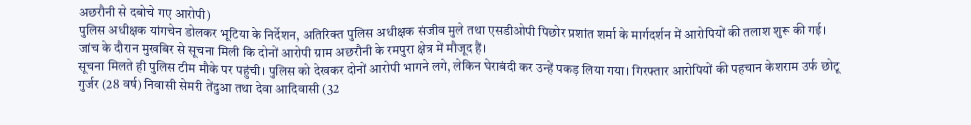अछरौनी से दबोचे गए आरोपी)
पुलिस अधीक्षक यांगचेन डोलकर भूटिया के निर्देशन, अतिरिक्त पुलिस अधीक्षक संजीव मुले तथा एसडीओपी पिछोर प्रशांत शर्मा के मार्गदर्शन में आरोपियों की तलाश शुरू की गई। जांच के दौरान मुखबिर से सूचना मिली कि दोनों आरोपी ग्राम अछरौनी के रमपुरा क्षेत्र में मौजूद हैं।
सूचना मिलते ही पुलिस टीम मौके पर पहुंची। पुलिस को देखकर दोनों आरोपी भागने लगे, लेकिन घेराबंदी कर उन्हें पकड़ लिया गया। गिरफ्तार आरोपियों की पहचान केशराम उर्फ छोटू गुर्जर (28 वर्ष) निवासी सेमरी तेंदुआ तथा देवा आदिवासी (32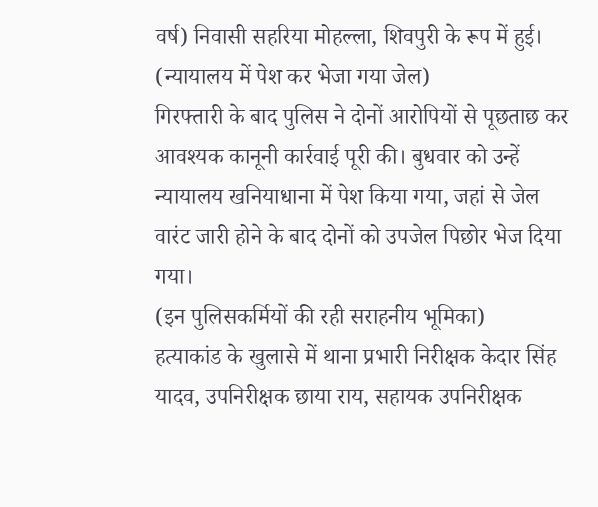वर्ष) निवासी सहरिया मोहल्ला, शिवपुरी के रूप में हुई।
(न्यायालय में पेश कर भेजा गया जेल)
गिरफ्तारी के बाद पुलिस ने दोनों आरोपियों से पूछताछ कर आवश्यक कानूनी कार्रवाई पूरी की। बुधवार को उन्हें न्यायालय खनियाधाना में पेश किया गया, जहां से जेल वारंट जारी होने के बाद दोनों को उपजेल पिछोर भेज दिया गया।
(इन पुलिसकर्मियों की रही सराहनीय भूमिका)
हत्याकांड के खुलासे में थाना प्रभारी निरीक्षक केदार सिंह यादव, उपनिरीक्षक छाया राय, सहायक उपनिरीक्षक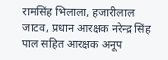रामसिंह भिलाला, हजारीलाल जाटव, प्रधान आरक्षक नरेन्द्र सिंह पाल सहित आरक्षक अनूप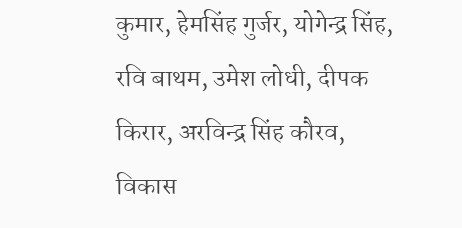कुमार, हेमसिंह गुर्जर, योगेन्द्र सिंह, रवि बाथम, उमेश लोधी, दीपक किरार, अरविन्द्र सिंह कौरव, विकास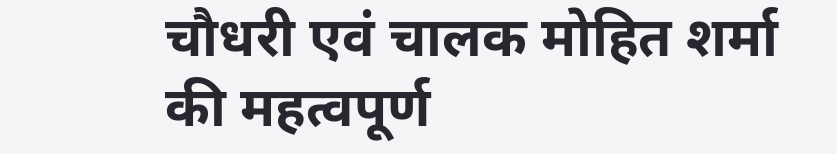चौधरी एवं चालक मोहित शर्मा की महत्वपूर्ण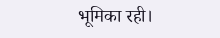भूमिका रही।